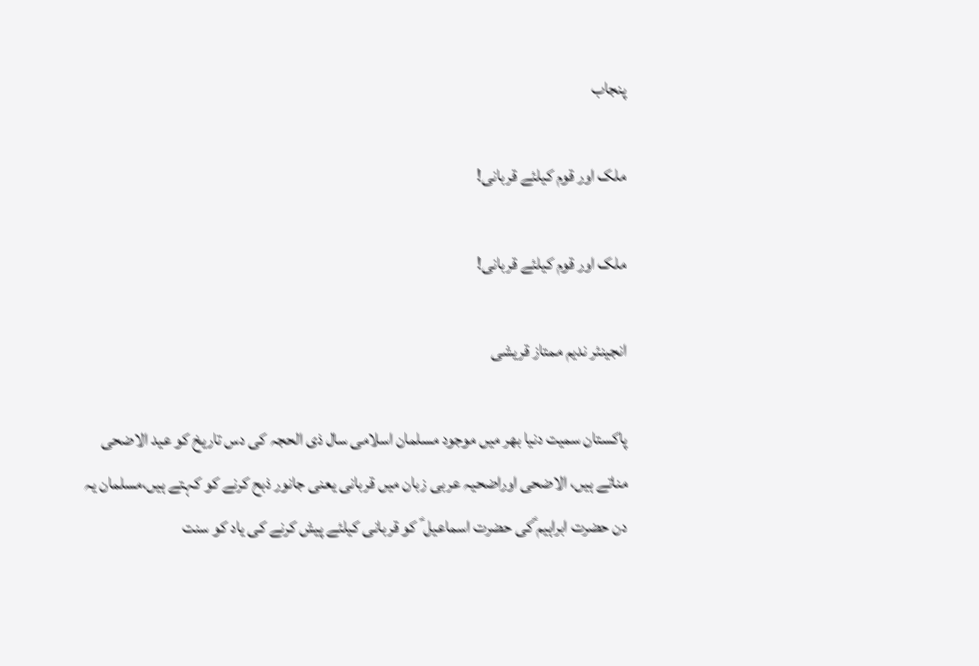پنجاب

ملک اور قوم کیلئے قربانی!

ملک اور قوم کیلئے قربانی!

انجینئر ندیم ممتاز قریشی

پاکستان سمیت دنیا بھر میں موجود مسلمان اسلامی سال ذی الحجہ کی دس تاریخ کو عید الاضحی مناتے ہیں، الاضحی اوراضحیہ عربی زبان میں قربانی یعنی جانور ذبح کرنے کو کہتے ہیں،مسلمان یہ دن حضرت ابراہیم ؑکی حضرت اسماعیل ؑ کو قربانی کیلئے پیش کرنے کی یاد کو سنت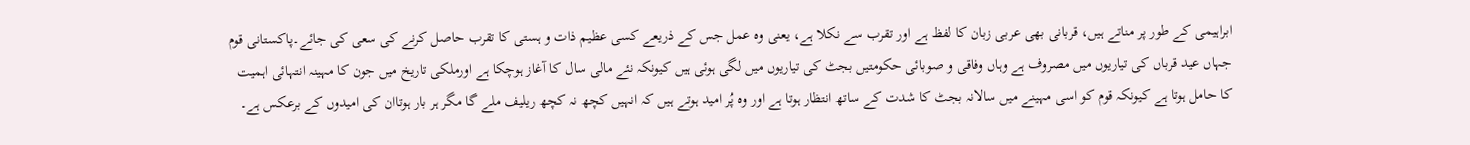ابراہیمی کے طور پر مناتے ہیں، قربانی بھی عربی زبان کا لفظ ہے اور تقرب سے نکلا ہے، یعنی وہ عمل جس کے ذریعے کسی عظیم ذات و ہستی کا تقرب حاصل کرنے کی سعی کی جائے۔پاکستانی قوم جہاں عید قرباں کی تیاریوں میں مصروف ہے وہاں وفاقی و صوبائی حکومتیں بجٹ کی تیاریوں میں لگی ہوئی ہیں کیونکہ نئے مالی سال کا آغاز ہوچکا ہے اورملکی تاریخ میں جون کا مہینہ انتہائی اہمیت کا حامل ہوتا ہے کیونکہ قوم کو اسی مہینے میں سالانہ بجٹ کا شدت کے ساتھ انتظار ہوتا ہے اور وہ پُر امید ہوتے ہیں کہ انہیں کچھ نہ کچھ ریلیف ملے گا مگر ہر بار ہوتاان کی امیدوں کے برعکس ہے۔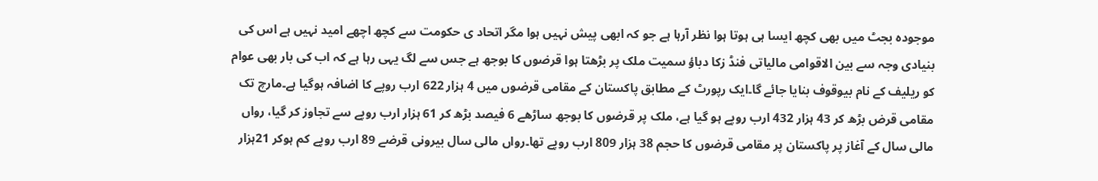موجودہ بجٹ میں بھی کچھ ایسا ہی ہوتا ہوا نظر آرہا ہے جو کہ ابھی پیش نہیں ہوا مگر اتحاد ی حکومت سے کچھ اچھے امید نہیں ہے اس کی بنیادی وجہ سے بین الاقوامی مالیاتی فنڈ زکا دباؤ سمیت ملک پر بڑھتا ہوا قرضوں کا بوجھ ہے جس سے لگ یہی رہا ہے کہ اب کی بار بھی عوام کو ریلیف کے نام بیوقوف بنایا جائے گا۔ایک رپورٹ کے مطابق پاکستان کے مقامی قرضوں میں 4 ہزار 622 ارب روپے کا اضافہ ہوگیا ہے۔مارچ تک مقامی قرض بڑھ کر 43 ہزار 432 ارب روپے ہو گیا ہے، ملک پر قرضوں کا بوجھ ساڑھے 6 فیصد بڑھ کر 61 ہزار ارب روپے سے تجاوز کر گیا، رواں مالی سال کے آغاز پر پاکستان پر مقامی قرضوں کا حجم 38 ہزار 809 ارب روپے تھا۔رواں مالی سال بیرونی قرضے 89 ارب روپے کم ہوکر 21ہزار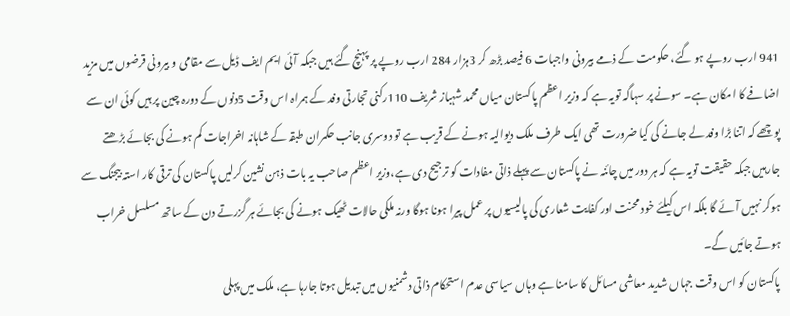941 ارب روپے ہو گئے، حکومت کے ذمے بیرونی واجبات 6 فیصد بڑھ کر 3ہزار 284 ارب روپے پر پہنچ گئے ہیں جبکہ آئی ایم ایف ڈیل سے مقامی و بیرونی قرضوں میں مزید اضافے کا امکان ہے۔ سونے پر سہاگہ تویہ ہے کہ وزیر اعظم پاکستان میاں محمد شہباز شریف 110رکنی تجارتی وفد کے ہمراہ اس وقت 5دنوں کے دورہ چین پر ہیں کوئی ان سے پوچھے کہ اتنا بڑا وفد لے جانے کی کیا ضرورت تھی ایک طرف ملک دیوالیہ ہونے کے قریب ہے تو دوسری جانب حکمران طبقہ کے شاہانہ اخراجات کم ہونے کی بجائے بڑھتے جارہیں جبکہ حقیقت تویہ ہے کہ ہر دور میں چائنہ نے پاکستان سے پہلے ذاتی مفادات کو ترجیح دی ہے،وزیر اعظم صاحب یہ بات ذہن نشین کرلیں پاکستان کی ترقی کار استہ بیجنگ سے ہوکر نہیں آئے گا بلکہ اس کیلئے خود محنت اور کفایت شعاری کی پالیسیوں پر عمل پیرا ہونا ہوگا ورنہ ملکی حالات ٹھیک ہونے کی بجائے ہر گزرتے دن کے ساتھ مسلسل خراب ہوتے جائیں گے۔
پاکستان کو اس وقت جہاں شدید معاشی مسائل کا سامنا ہے وہاں سیاسی عدم استحکام ذاتی دشمنیوں میں تبدیل ہوتا جارہا ہے، ملک میں پہلی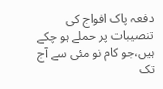دفعہ پاک افواج کی تنصیبات پر حملے ہو چکے ہیں،جو کام نو مئی سے آج تک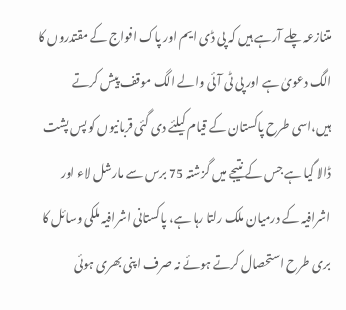متنازعہ چلے آرہے ہیں کہ پی ڈی ایم اور پاک افواج کے مقتدروں کا الگ دعویٰ ہے اور پی ٹی آئی والے الگ موقف پیش کرتے ہیں،اسی طرح پاکستان کے قیام کیلئے دی گئی قربانیوں کو پس پشت ڈالا گیا ہے جس کے نتیجے میں گزشتہ 75 برس سے مارشل لاء اور اشرافیہ کے درمیان ملک رلتا رہا ہے، پاکستانی اشرافیہ ملکی وسائل کا بری طرح استحصال کرتے ہوئے نہ صرف اپنی بھری ہوئی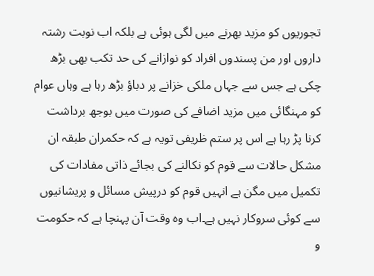تجوریوں کو مزید بھرنے میں لگی ہوئی ہے بلکہ اب نوبت رشتہ داروں اور من پسندوں افراد کو نوازانے کی حد تکب بھی بڑھ چکی ہے جس سے جہاں ملکی خزانے پر دباؤ بڑھ رہا ہے وہاں عوام کو مہنگائی میں مزید اضافے کی صورت میں بوجھ برداشت کرنا پڑ رہا ہے اس پر ستم ظریفی تویہ ہے کہ حکمران طبقہ ان مشکل حالات سے قوم کو نکالنے کی بجائے ذاتی مفادات کی تکمیل میں مگن ہے انہیں قوم کو درپیش مسائل و پریشانیوں سے کوئی سروکار نہیں ہے۔اب وہ وقت آن پہنچا ہے کہ حکومت و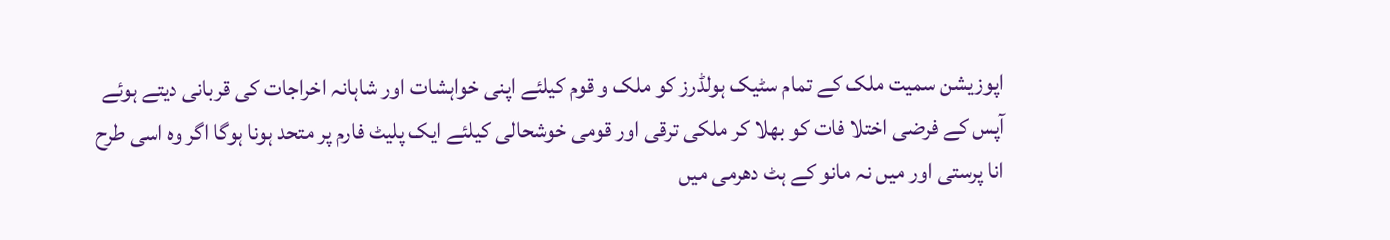اپوزیشن سمیت ملک کے تمام سٹیک ہولڈرز کو ملک و قوم کیلئے اپنی خواہشات اور شاہانہ اخراجات کی قربانی دیتے ہوئے آپس کے فرضی اختلا فات کو بھلا کر ملکی ترقی اور قومی خوشحالی کیلئے ایک پلیٹ فارم پر متحد ہونا ہوگا اگر وہ اسی طرح انا پرستی اور میں نہ مانو کے ہٹ دھرمی میں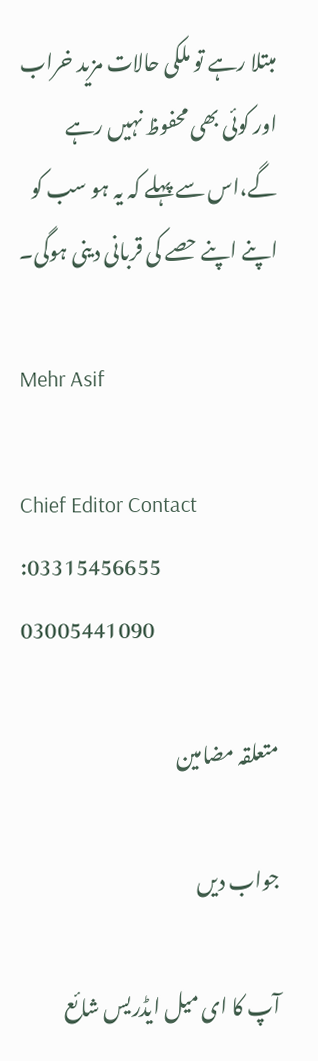مبتلا رہے تو ملکی حالات مزید خراب اور کوئی بھی محفوظ نہیں رہے گے،اس سے پہلے کہ یہ ہو سب کو اپنے اپنے حصے کی قربانی دینی ہوگی۔

Mehr Asif

Chief Editor Contact :03315456655 03005441090

متعلقہ مضامین

جواب دیں

آپ کا ای میل ایڈریس شائع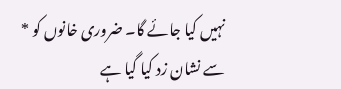نہیں کیا جائے گا۔ ضروری خانوں کو * سے نشان زد کیا گیا ہے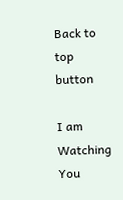Back to top button

I am Watching You